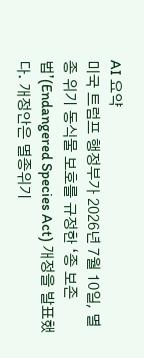AI 요약
미국 트럼프 행정부가 2026년 7월 10일, 멸종 위기 동식물 보호를 규정한 ‘종 보존법’(Endangered Species Act) 개정을 발표했다. 개정안은 멸종위기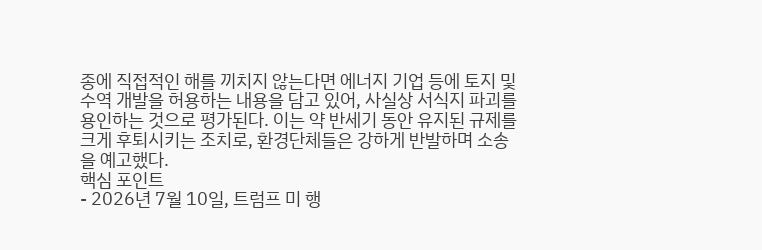종에 직접적인 해를 끼치지 않는다면 에너지 기업 등에 토지 및 수역 개발을 허용하는 내용을 담고 있어, 사실상 서식지 파괴를 용인하는 것으로 평가된다. 이는 약 반세기 동안 유지된 규제를 크게 후퇴시키는 조치로, 환경단체들은 강하게 반발하며 소송을 예고했다.
핵심 포인트
- 2026년 7월 10일, 트럼프 미 행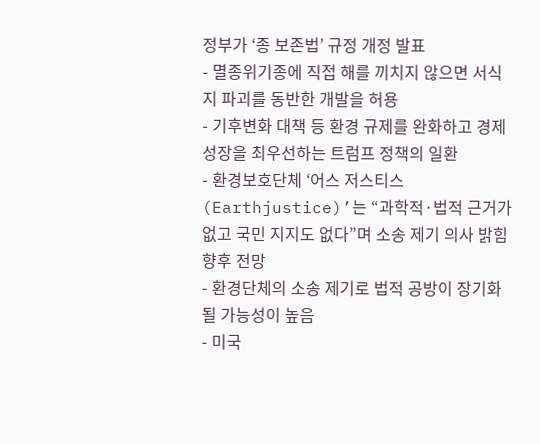정부가 ‘종 보존법’ 규정 개정 발표
- 멸종위기종에 직접 해를 끼치지 않으면 서식지 파괴를 동반한 개발을 허용
- 기후변화 대책 등 환경 규제를 완화하고 경제 성장을 최우선하는 트럼프 정책의 일환
- 환경보호단체 ‘어스 저스티스(Earthjustice)’는 “과학적·법적 근거가 없고 국민 지지도 없다”며 소송 제기 의사 밝힘
향후 전망
- 환경단체의 소송 제기로 법적 공방이 장기화될 가능성이 높음
- 미국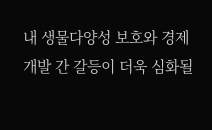내 생물다양성 보호와 경제 개발 간 갈등이 더욱 심화될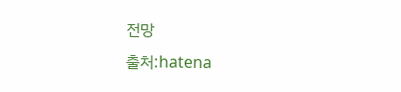전망
출처:hatena